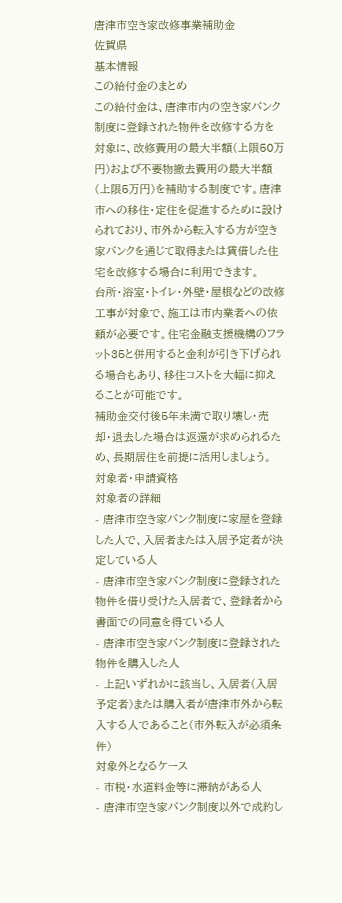唐津市空き家改修事業補助金
佐賀県
基本情報
この給付金のまとめ
この給付金は、唐津市内の空き家バンク制度に登録された物件を改修する方を対象に、改修費用の最大半額(上限50万円)および不要物撤去費用の最大半額(上限5万円)を補助する制度です。唐津市への移住・定住を促進するために設けられており、市外から転入する方が空き家バンクを通じて取得または賃借した住宅を改修する場合に利用できます。
台所・浴室・トイレ・外壁・屋根などの改修工事が対象で、施工は市内業者への依頼が必要です。住宅金融支援機構のフラット35と併用すると金利が引き下げられる場合もあり、移住コストを大幅に抑えることが可能です。
補助金交付後5年未満で取り壊し・売却・退去した場合は返還が求められるため、長期居住を前提に活用しましょう。
対象者・申請資格
対象者の詳細
- 唐津市空き家バンク制度に家屋を登録した人で、入居者または入居予定者が決定している人
- 唐津市空き家バンク制度に登録された物件を借り受けた入居者で、登録者から書面での同意を得ている人
- 唐津市空き家バンク制度に登録された物件を購入した人
- 上記いずれかに該当し、入居者(入居予定者)または購入者が唐津市外から転入する人であること(市外転入が必須条件)
対象外となるケース
- 市税・水道料金等に滞納がある人
- 唐津市空き家バンク制度以外で成約し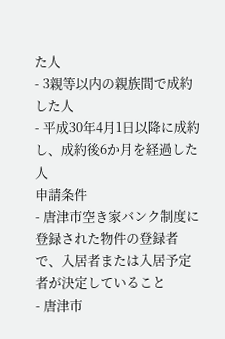た人
- 3親等以内の親族間で成約した人
- 平成30年4月1日以降に成約し、成約後6か月を経過した人
申請条件
- 唐津市空き家バンク制度に登録された物件の登録者で、入居者または入居予定者が決定していること
- 唐津市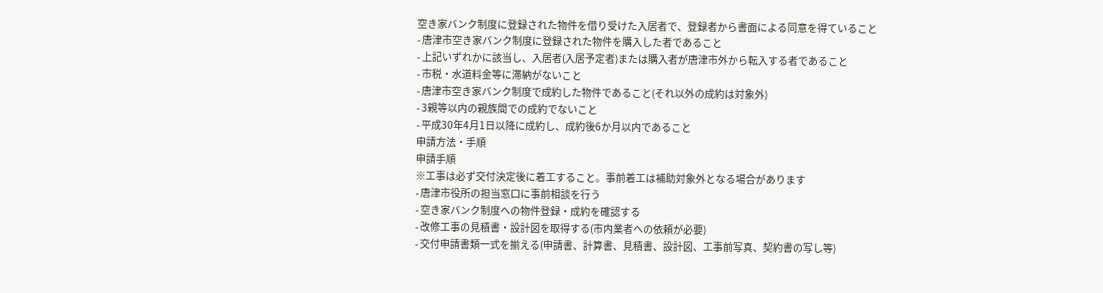空き家バンク制度に登録された物件を借り受けた入居者で、登録者から書面による同意を得ていること
- 唐津市空き家バンク制度に登録された物件を購入した者であること
- 上記いずれかに該当し、入居者(入居予定者)または購入者が唐津市外から転入する者であること
- 市税・水道料金等に滞納がないこと
- 唐津市空き家バンク制度で成約した物件であること(それ以外の成約は対象外)
- 3親等以内の親族間での成約でないこと
- 平成30年4月1日以降に成約し、成約後6か月以内であること
申請方法・手順
申請手順
※工事は必ず交付決定後に着工すること。事前着工は補助対象外となる場合があります
- 唐津市役所の担当窓口に事前相談を行う
- 空き家バンク制度への物件登録・成約を確認する
- 改修工事の見積書・設計図を取得する(市内業者への依頼が必要)
- 交付申請書類一式を揃える(申請書、計算書、見積書、設計図、工事前写真、契約書の写し等)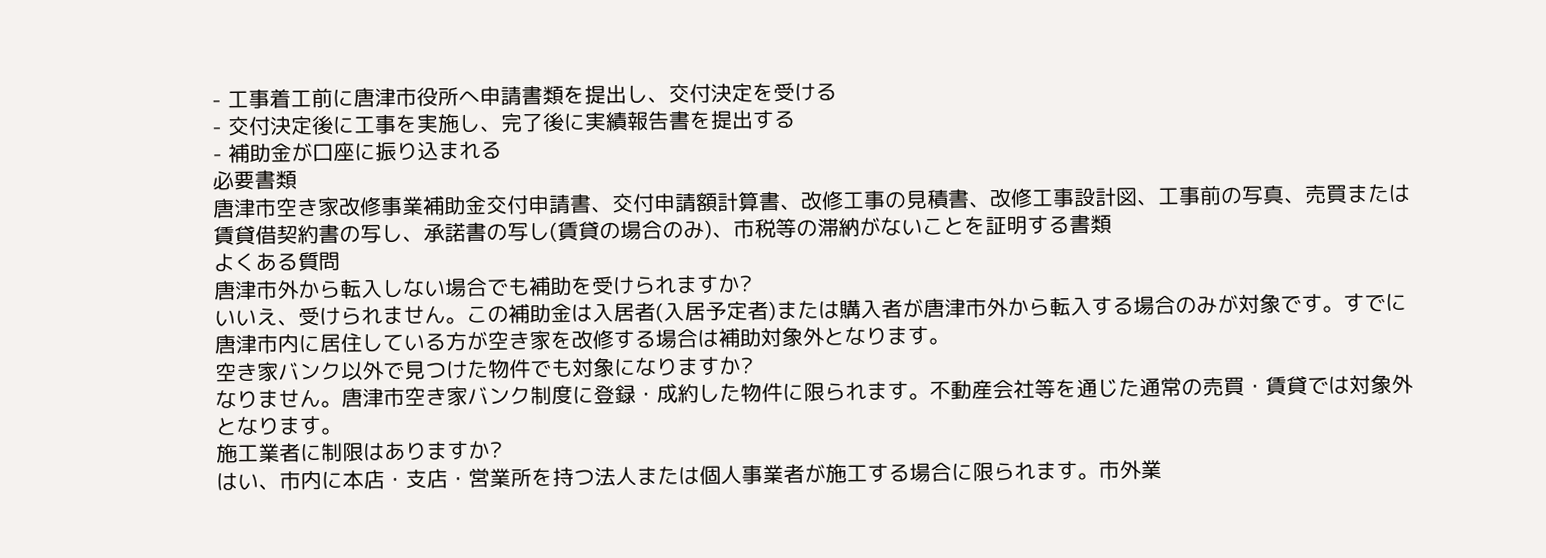- 工事着工前に唐津市役所へ申請書類を提出し、交付決定を受ける
- 交付決定後に工事を実施し、完了後に実績報告書を提出する
- 補助金が口座に振り込まれる
必要書類
唐津市空き家改修事業補助金交付申請書、交付申請額計算書、改修工事の見積書、改修工事設計図、工事前の写真、売買または賃貸借契約書の写し、承諾書の写し(賃貸の場合のみ)、市税等の滞納がないことを証明する書類
よくある質問
唐津市外から転入しない場合でも補助を受けられますか?
いいえ、受けられません。この補助金は入居者(入居予定者)または購入者が唐津市外から転入する場合のみが対象です。すでに唐津市内に居住している方が空き家を改修する場合は補助対象外となります。
空き家バンク以外で見つけた物件でも対象になりますか?
なりません。唐津市空き家バンク制度に登録・成約した物件に限られます。不動産会社等を通じた通常の売買・賃貸では対象外となります。
施工業者に制限はありますか?
はい、市内に本店・支店・営業所を持つ法人または個人事業者が施工する場合に限られます。市外業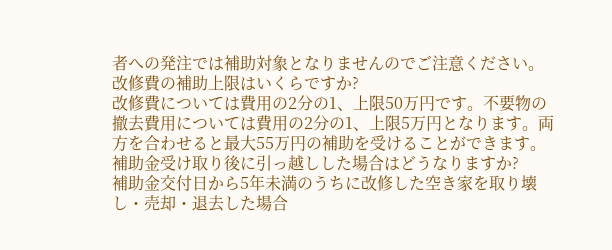者への発注では補助対象となりませんのでご注意ください。
改修費の補助上限はいくらですか?
改修費については費用の2分の1、上限50万円です。不要物の撤去費用については費用の2分の1、上限5万円となります。両方を合わせると最大55万円の補助を受けることができます。
補助金受け取り後に引っ越しした場合はどうなりますか?
補助金交付日から5年未満のうちに改修した空き家を取り壊し・売却・退去した場合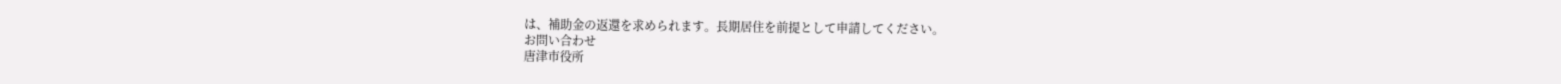は、補助金の返還を求められます。長期居住を前提として申請してください。
お問い合わせ
唐津市役所